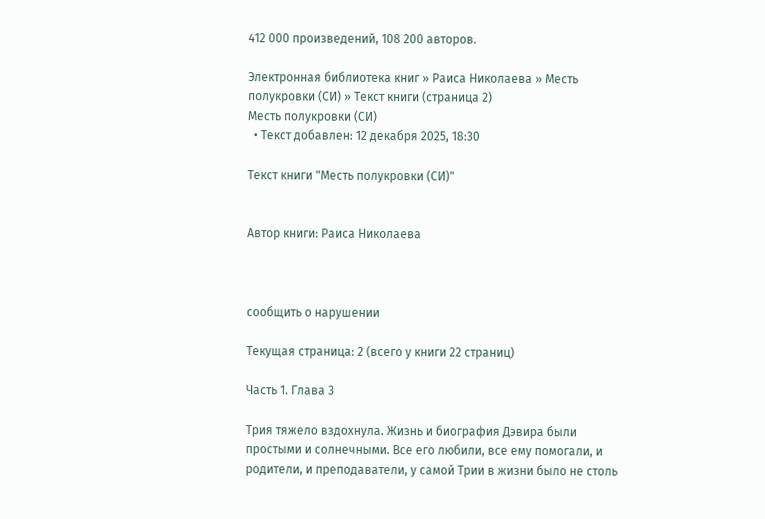412 000 произведений, 108 200 авторов.

Электронная библиотека книг » Раиса Николаева » Месть полукровки (СИ) » Текст книги (страница 2)
Месть полукровки (СИ)
  • Текст добавлен: 12 декабря 2025, 18:30

Текст книги "Месть полукровки (СИ)"


Автор книги: Раиса Николаева



сообщить о нарушении

Текущая страница: 2 (всего у книги 22 страниц)

Часть 1. Глава 3

Трия тяжело вздохнула. Жизнь и биография Дэвира были простыми и солнечными. Все его любили, все ему помогали, и родители, и преподаватели, у самой Трии в жизни было не столь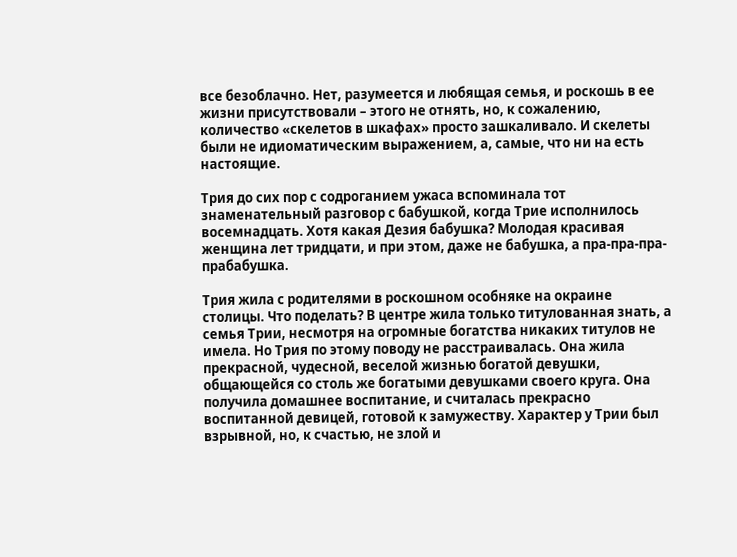все безоблачно. Нет, разумеется и любящая семья, и роскошь в ее жизни присутствовали – этого не отнять, но, к сожалению, количество «скелетов в шкафах» просто зашкаливало. И скелеты были не идиоматическим выражением, а, самые, что ни на есть настоящие.

Трия до сих пор с содроганием ужаса вспоминала тот знаменательный разговор с бабушкой, когда Трие исполнилось восемнадцать. Хотя какая Дезия бабушка? Молодая красивая женщина лет тридцати, и при этом, даже не бабушка, а пра-пра-пра-прабабушка.

Трия жила с родителями в роскошном особняке на окраине столицы. Что поделать? В центре жила только титулованная знать, а семья Трии, несмотря на огромные богатства никаких титулов не имела. Но Трия по этому поводу не расстраивалась. Она жила прекрасной, чудесной, веселой жизнью богатой девушки, общающейся со столь же богатыми девушками своего круга. Она получила домашнее воспитание, и считалась прекрасно воспитанной девицей, готовой к замужеству. Характер у Трии был взрывной, но, к счастью, не злой и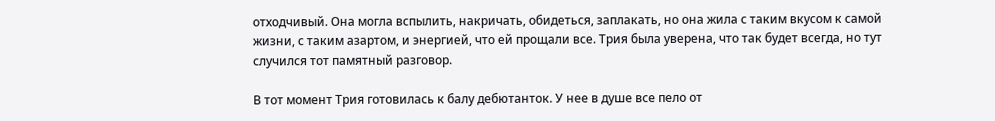отходчивый. Она могла вспылить, накричать, обидеться, заплакать, но она жила с таким вкусом к самой жизни, с таким азартом, и энергией, что ей прощали все. Трия была уверена, что так будет всегда, но тут случился тот памятный разговор.

В тот момент Трия готовилась к балу дебютанток. У нее в душе все пело от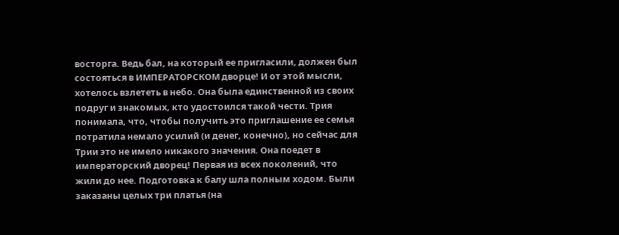восторга. Ведь бал, на который ее пригласили, должен был состояться в ИМПЕРАТОРСКОМ дворце! И от этой мысли, хотелось взлететь в небо. Она была единственной из своих подруг и знакомых, кто удостоился такой чести. Трия понимала, что, чтобы получить это приглашение ее семья потратила немало усилий (и денег, конечно), но сейчас для Трии это не имело никакого значения. Она поедет в императорский дворец! Первая из всех поколений, что жили до нее. Подготовка к балу шла полным ходом. Были заказаны целых три платья (на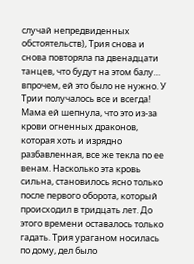случай непредвиденных обстоятельств), Трия снова и снова повторяла па двенадцати танцев, что будут на этом балу… впрочем, ей это было не нужно. У Трии получалось все и всегда! Мама ей шепнула, что это из-за крови огненных драконов, которая хоть и изрядно разбавленная, все же текла по ее венам. Насколько эта кровь сильна, становилось ясно только после первого оборота, который происходил в тридцать лет. До этого времени оставалось только гадать. Трия ураганом носилась по дому, дел было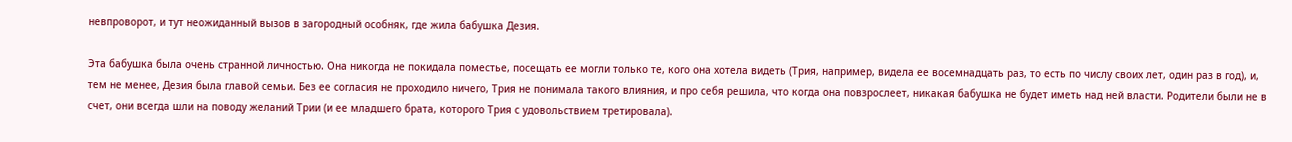невпроворот, и тут неожиданный вызов в загородный особняк, где жила бабушка Дезия.

Эта бабушка была очень странной личностью. Она никогда не покидала поместье, посещать ее могли только те, кого она хотела видеть (Трия, например, видела ее восемнадцать раз, то есть по числу своих лет, один раз в год), и, тем не менее, Дезия была главой семьи. Без ее согласия не проходило ничего, Трия не понимала такого влияния, и про себя решила, что когда она повзрослеет, никакая бабушка не будет иметь над ней власти. Родители были не в счет, они всегда шли на поводу желаний Трии (и ее младшего брата, которого Трия с удовольствием третировала).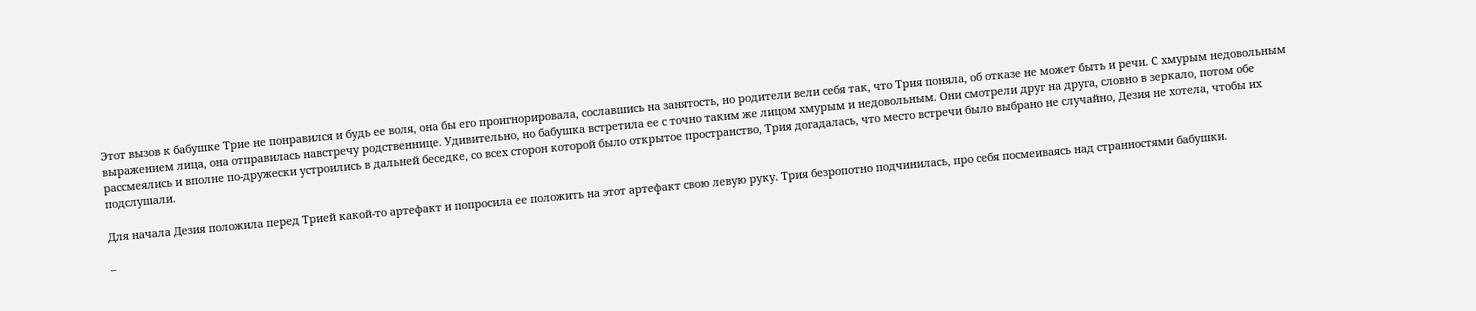Этот вызов к бабушке Трие не понравился и будь ее воля, она бы его проигнорировала, сославшись на занятость, но родители вели себя так, что Трия поняла, об отказе не может быть и речи. С хмурым недовольным выражением лица, она отправилась навстречу родственнице. Удивительно, но бабушка встретила ее с точно таким же лицом хмурым и недовольным. Они смотрели друг на друга, словно в зеркало, потом обе рассмеялись и вполне по-дружески устроились в дальней беседке, со всех сторон которой было открытое пространство, Трия догадалась, что место встречи было выбрано не случайно, Дезия не хотела, чтобы их подслушали.

Для начала Дезия положила перед Трией какой-то артефакт и попросила ее положить на этот артефакт свою левую руку. Трия безропотно подчинилась, про себя посмеиваясь над странностями бабушки.

–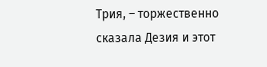Трия, – торжественно сказала Дезия и этот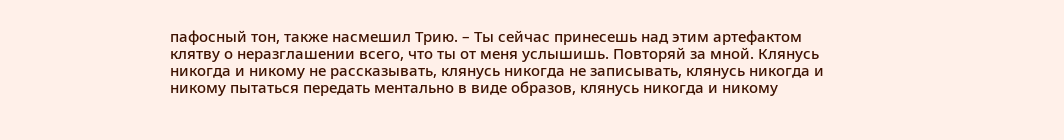пафосный тон, также насмешил Трию. – Ты сейчас принесешь над этим артефактом клятву о неразглашении всего, что ты от меня услышишь. Повторяй за мной. Клянусь никогда и никому не рассказывать, клянусь никогда не записывать, клянусь никогда и никому пытаться передать ментально в виде образов, клянусь никогда и никому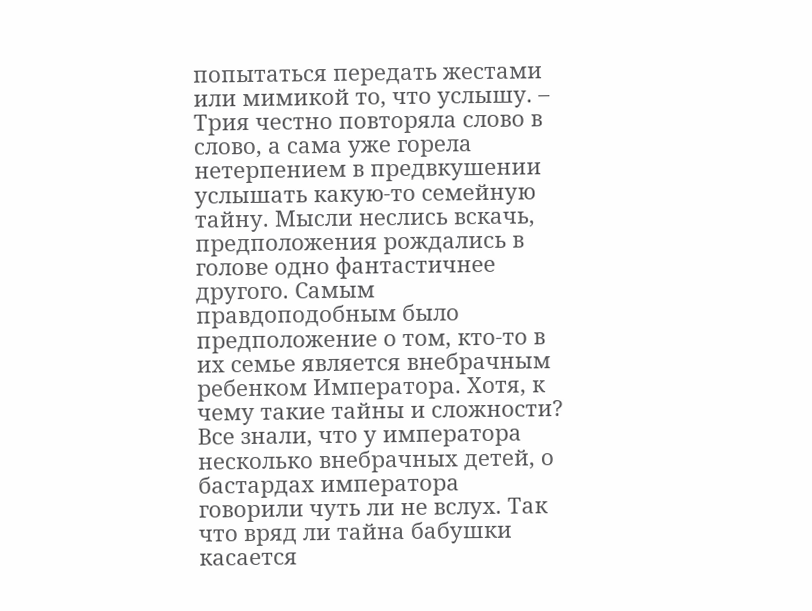попытаться передать жестами или мимикой то, что услышу. – Трия честно повторяла слово в слово, а сама уже горела нетерпением в предвкушении услышать какую-то семейную тайну. Мысли неслись вскачь, предположения рождались в голове одно фантастичнее другого. Самым правдоподобным было предположение о том, кто-то в их семье является внебрачным ребенком Императора. Хотя, к чему такие тайны и сложности? Все знали, что у императора несколько внебрачных детей, о бастардах императора говорили чуть ли не вслух. Так что вряд ли тайна бабушки касается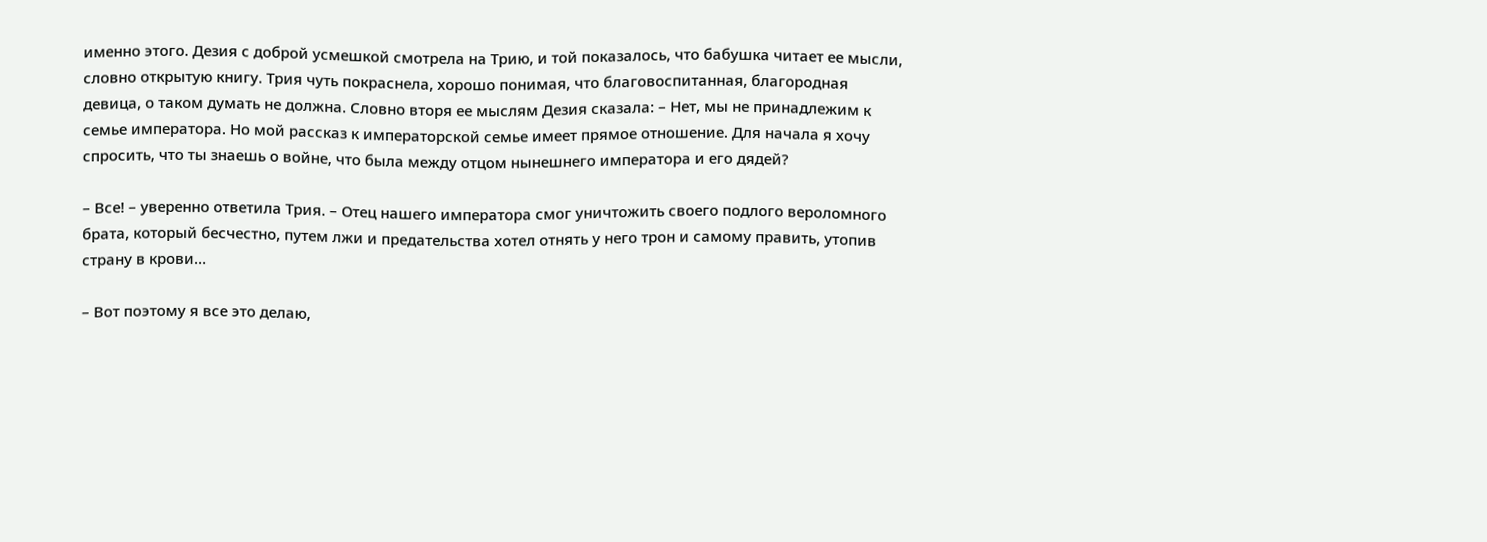именно этого. Дезия с доброй усмешкой смотрела на Трию, и той показалось, что бабушка читает ее мысли, словно открытую книгу. Трия чуть покраснела, хорошо понимая, что благовоспитанная, благородная девица, о таком думать не должна. Словно вторя ее мыслям Дезия сказала: – Нет, мы не принадлежим к семье императора. Но мой рассказ к императорской семье имеет прямое отношение. Для начала я хочу спросить, что ты знаешь о войне, что была между отцом нынешнего императора и его дядей?

– Все! – уверенно ответила Трия. – Отец нашего императора смог уничтожить своего подлого вероломного брата, который бесчестно, путем лжи и предательства хотел отнять у него трон и самому править, утопив страну в крови…

– Вот поэтому я все это делаю,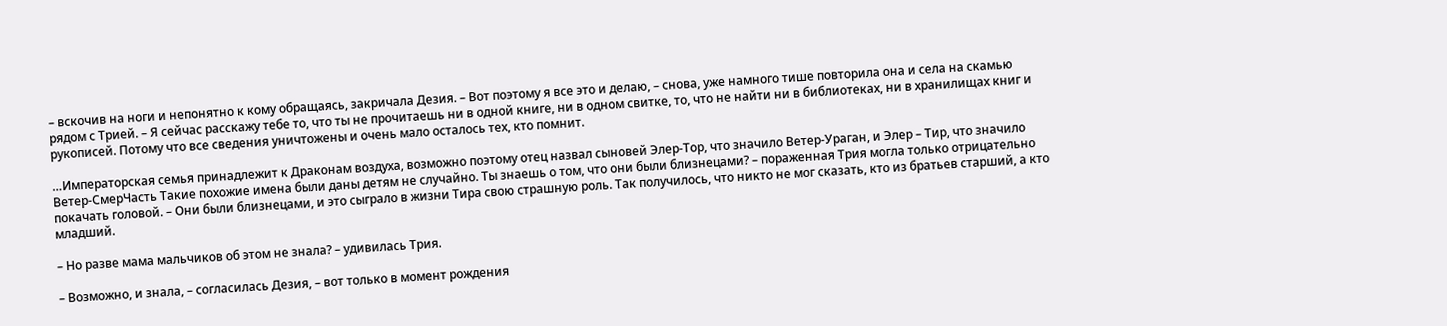– вскочив на ноги и непонятно к кому обращаясь, закричала Дезия. – Вот поэтому я все это и делаю, – снова, уже намного тише повторила она и села на скамью рядом с Трией. – Я сейчас расскажу тебе то, что ты не прочитаешь ни в одной книге, ни в одном свитке, то, что не найти ни в библиотеках, ни в хранилищах книг и рукописей. Потому что все сведения уничтожены и очень мало осталось тех, кто помнит.

…Императорская семья принадлежит к Драконам воздуха, возможно поэтому отец назвал сыновей Элер-Тор, что значило Ветер-Ураган, и Элер – Тир, что значило Ветер-СмерЧасть Такие похожие имена были даны детям не случайно. Ты знаешь о том, что они были близнецами? – пораженная Трия могла только отрицательно покачать головой. – Они были близнецами, и это сыграло в жизни Тира свою страшную роль. Так получилось, что никто не мог сказать, кто из братьев старший, а кто младший.

– Но разве мама мальчиков об этом не знала? – удивилась Трия.

– Возможно, и знала, – согласилась Дезия, – вот только в момент рождения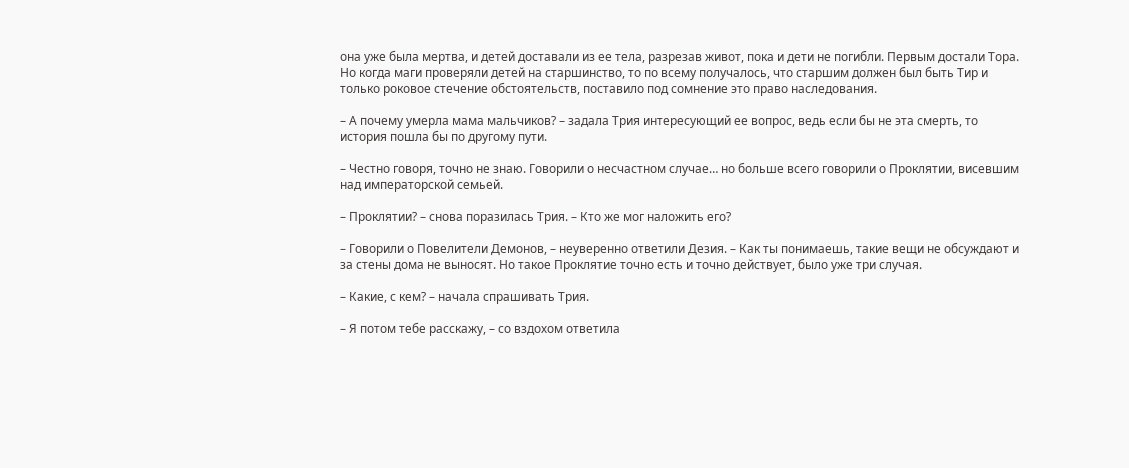она уже была мертва, и детей доставали из ее тела, разрезав живот, пока и дети не погибли. Первым достали Тора. Но когда маги проверяли детей на старшинство, то по всему получалось, что старшим должен был быть Тир и только роковое стечение обстоятельств, поставило под сомнение это право наследования.

– А почему умерла мама мальчиков? – задала Трия интересующий ее вопрос, ведь если бы не эта смерть, то история пошла бы по другому пути.

– Честно говоря, точно не знаю. Говорили о несчастном случае… но больше всего говорили о Проклятии, висевшим над императорской семьей.

– Проклятии? – снова поразилась Трия. – Кто же мог наложить его?

– Говорили о Повелители Демонов, – неуверенно ответили Дезия. – Как ты понимаешь, такие вещи не обсуждают и за стены дома не выносят. Но такое Проклятие точно есть и точно действует, было уже три случая.

– Какие, с кем? – начала спрашивать Трия.

– Я потом тебе расскажу, – со вздохом ответила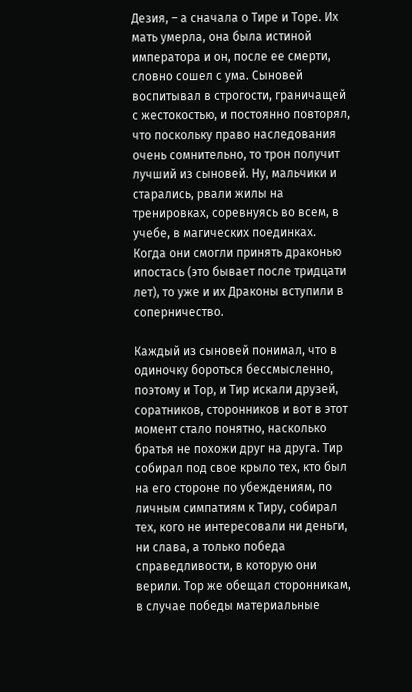Дезия, – а сначала о Тире и Торе. Их мать умерла, она была истиной императора и он, после ее смерти, словно сошел с ума. Сыновей воспитывал в строгости, граничащей с жестокостью, и постоянно повторял, что поскольку право наследования очень сомнительно, то трон получит лучший из сыновей. Ну, мальчики и старались, рвали жилы на тренировках, соревнуясь во всем, в учебе, в магических поединках. Когда они смогли принять драконью ипостась (это бывает после тридцати лет), то уже и их Драконы вступили в соперничество.

Каждый из сыновей понимал, что в одиночку бороться бессмысленно, поэтому и Тор, и Тир искали друзей, соратников, сторонников и вот в этот момент стало понятно, насколько братья не похожи друг на друга. Тир собирал под свое крыло тех, кто был на его стороне по убеждениям, по личным симпатиям к Тиру, собирал тех, кого не интересовали ни деньги, ни слава, а только победа справедливости, в которую они верили. Тор же обещал сторонникам, в случае победы материальные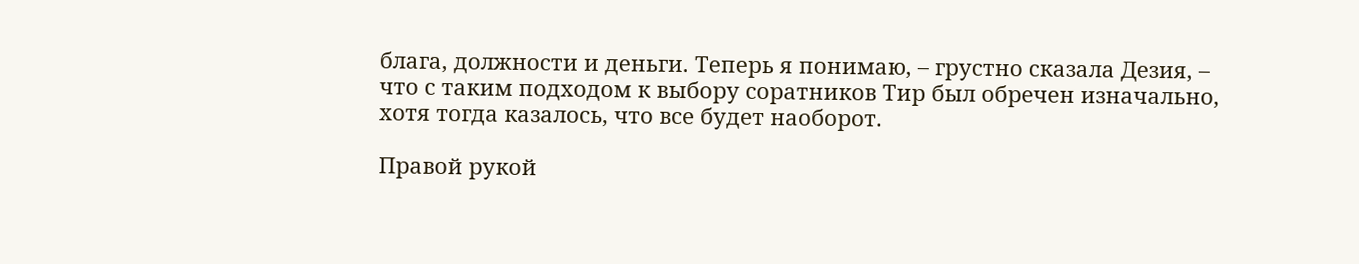блага, должности и деньги. Теперь я понимаю, – грустно сказала Дезия, – что с таким подходом к выбору соратников Тир был обречен изначально, хотя тогда казалось, что все будет наоборот.

Правой рукой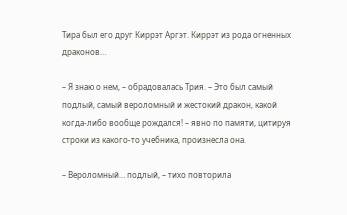Тира был его друг Киррэт Аргэт. Киррэт из рода огненных драконов…

– Я знаю о нем, – обрадовалась Трия. – Это был самый подлый, самый вероломный и жестокий дракон, какой когда-либо вообще рождался! – явно по памяти, цитируя строки из какого-то учебника, произнесла она.

– Вероломный… подлый, – тихо повторила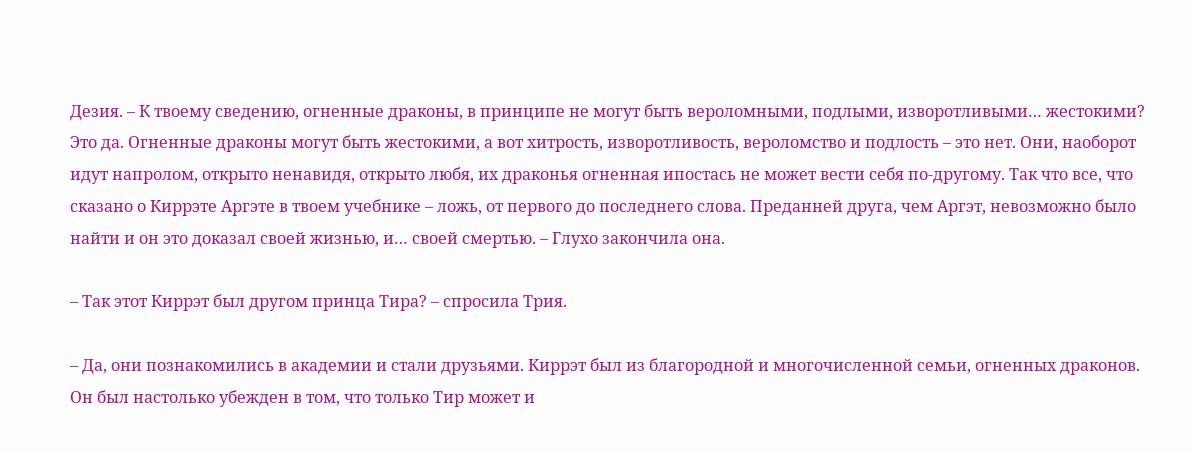Дезия. – К твоему сведению, огненные драконы, в принципе не могут быть вероломными, подлыми, изворотливыми… жестокими? Это да. Огненные драконы могут быть жестокими, а вот хитрость, изворотливость, вероломство и подлость – это нет. Они, наоборот идут напролом, открыто ненавидя, открыто любя, их драконья огненная ипостась не может вести себя по-другому. Так что все, что сказано о Киррэте Аргэте в твоем учебнике – ложь, от первого до последнего слова. Преданней друга, чем Аргэт, невозможно было найти и он это доказал своей жизнью, и… своей смертью. – Глухо закончила она.

– Так этот Киррэт был другом принца Тира? – спросила Трия.

– Да, они познакомились в академии и стали друзьями. Киррэт был из благородной и многочисленной семьи, огненных драконов. Он был настолько убежден в том, что только Тир может и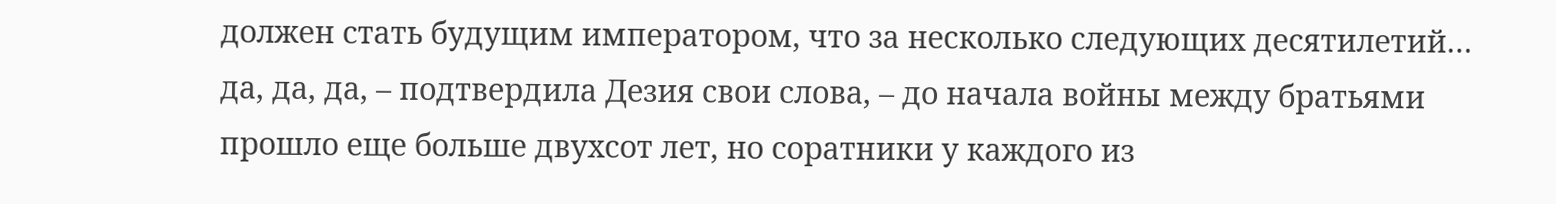должен стать будущим императором, что за несколько следующих десятилетий… да, да, да, – подтвердила Дезия свои слова, – до начала войны между братьями прошло еще больше двухсот лет, но соратники у каждого из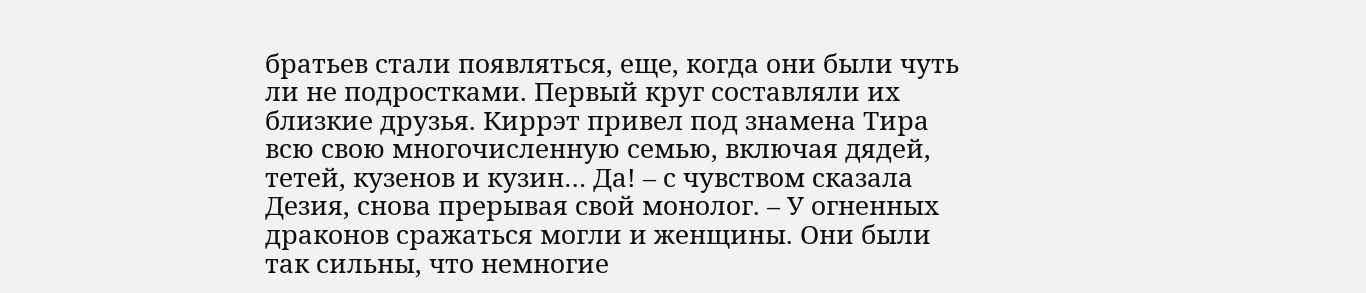братьев стали появляться, еще, когда они были чуть ли не подростками. Первый круг составляли их близкие друзья. Киррэт привел под знамена Тира всю свою многочисленную семью, включая дядей, тетей, кузенов и кузин… Да! – с чувством сказала Дезия, снова прерывая свой монолог. – У огненных драконов сражаться могли и женщины. Они были так сильны, что немногие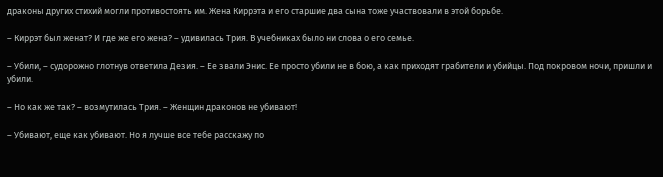драконы других стихий могли противостоять им. Жена Киррэта и его старшие два сына тоже участвовали в этой борьбе.

– Киррэт был женат? И где же его жена? – удивилась Трия. В учебниках было ни слова о его семье.

– Убили, – судорожно глотнув ответила Дезия. – Ее звали Энис. Ее просто убили не в бою, а как приходят грабители и убийцы. Под покровом ночи, пришли и убили.

– Но как же так? – возмутилась Трия. – Женщин драконов не убивают!

– Убивают, еще как убивают. Но я лучше все тебе расскажу по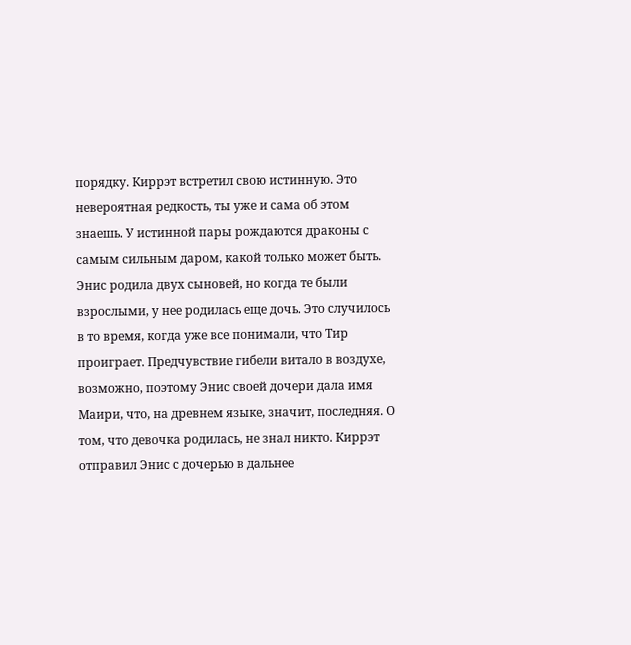порядку. Киррэт встретил свою истинную. Это невероятная редкость, ты уже и сама об этом знаешь. У истинной пары рождаются драконы с самым сильным даром, какой только может быть. Энис родила двух сыновей, но когда те были взрослыми, у нее родилась еще дочь. Это случилось в то время, когда уже все понимали, что Тир проиграет. Предчувствие гибели витало в воздухе, возможно, поэтому Энис своей дочери дала имя Маири, что, на древнем языке, значит, последняя. О том, что девочка родилась, не знал никто. Киррэт отправил Энис с дочерью в дальнее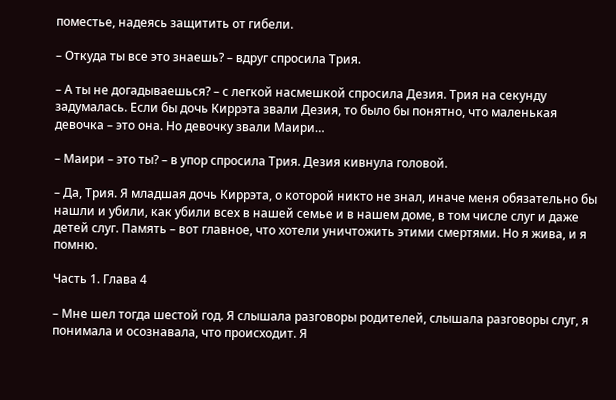поместье, надеясь защитить от гибели.

– Откуда ты все это знаешь? – вдруг спросила Трия.

– А ты не догадываешься? – с легкой насмешкой спросила Дезия. Трия на секунду задумалась. Если бы дочь Киррэта звали Дезия, то было бы понятно, что маленькая девочка – это она. Но девочку звали Маири…

– Маири – это ты? – в упор спросила Трия. Дезия кивнула головой.

– Да, Трия. Я младшая дочь Киррэта, о которой никто не знал, иначе меня обязательно бы нашли и убили, как убили всех в нашей семье и в нашем доме, в том числе слуг и даже детей слуг. Память – вот главное, что хотели уничтожить этими смертями. Но я жива, и я помню.

Часть 1. Глава 4

– Мне шел тогда шестой год. Я слышала разговоры родителей, слышала разговоры слуг, я понимала и осознавала, что происходит. Я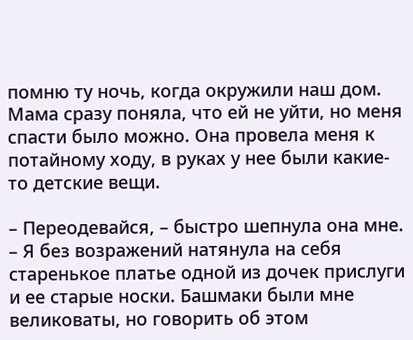помню ту ночь, когда окружили наш дом. Мама сразу поняла, что ей не уйти, но меня спасти было можно. Она провела меня к потайному ходу, в руках у нее были какие-то детские вещи.

– Переодевайся, – быстро шепнула она мне. – Я без возражений натянула на себя старенькое платье одной из дочек прислуги и ее старые носки. Башмаки были мне великоваты, но говорить об этом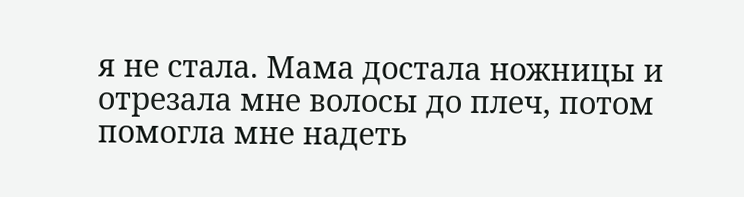я не стала. Мама достала ножницы и отрезала мне волосы до плеч, потом помогла мне надеть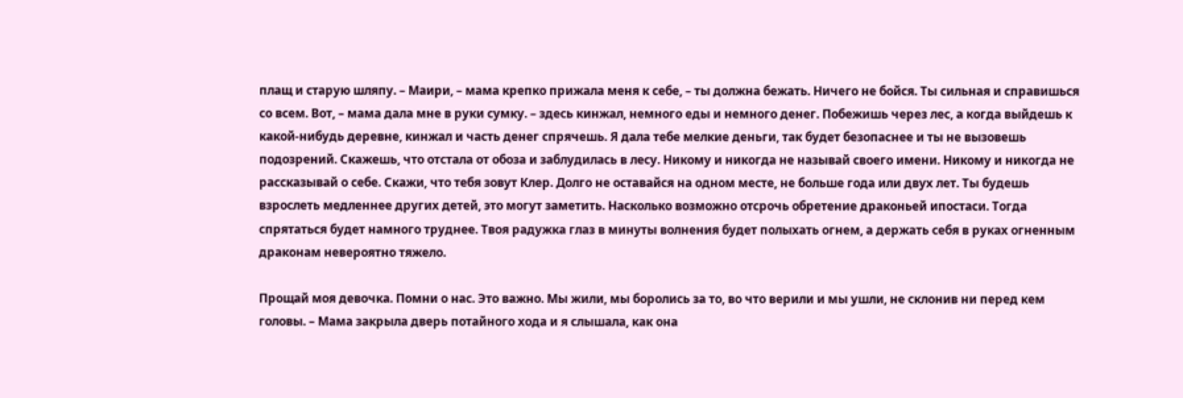плащ и старую шляпу. – Маири, – мама крепко прижала меня к себе, – ты должна бежать. Ничего не бойся. Ты сильная и справишься со всем. Вот, – мама дала мне в руки сумку. – здесь кинжал, немного еды и немного денег. Побежишь через лес, а когда выйдешь к какой-нибудь деревне, кинжал и часть денег спрячешь. Я дала тебе мелкие деньги, так будет безопаснее и ты не вызовешь подозрений. Скажешь, что отстала от обоза и заблудилась в лесу. Никому и никогда не называй своего имени. Никому и никогда не рассказывай о себе. Скажи, что тебя зовут Клер. Долго не оставайся на одном месте, не больше года или двух лет. Ты будешь взрослеть медленнее других детей, это могут заметить. Насколько возможно отсрочь обретение драконьей ипостаси. Тогда спрятаться будет намного труднее. Твоя радужка глаз в минуты волнения будет полыхать огнем, а держать себя в руках огненным драконам невероятно тяжело.

Прощай моя девочка. Помни о нас. Это важно. Мы жили, мы боролись за то, во что верили и мы ушли, не склонив ни перед кем головы. – Мама закрыла дверь потайного хода и я слышала, как она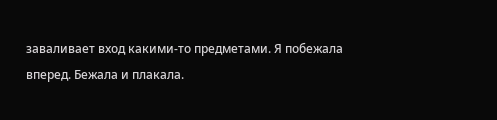заваливает вход какими-то предметами. Я побежала вперед. Бежала и плакала.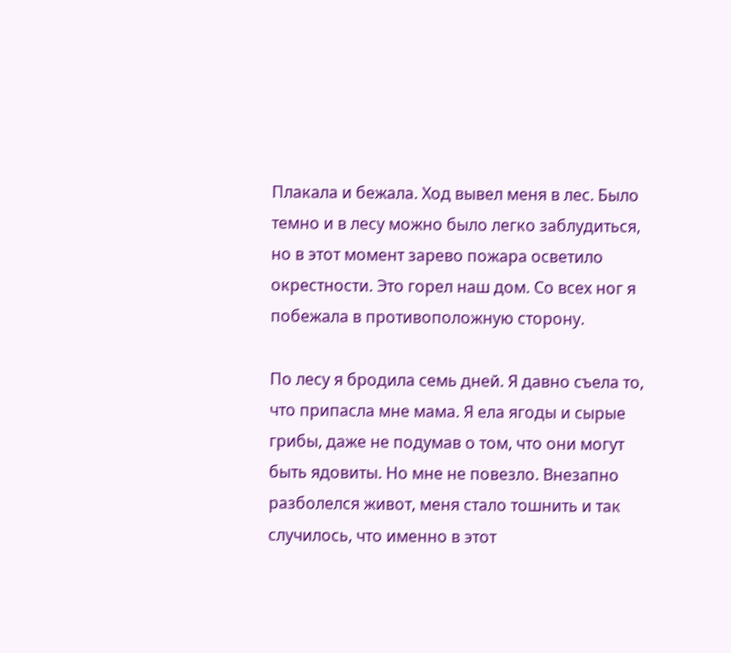Плакала и бежала. Ход вывел меня в лес. Было темно и в лесу можно было легко заблудиться, но в этот момент зарево пожара осветило окрестности. Это горел наш дом. Со всех ног я побежала в противоположную сторону.

По лесу я бродила семь дней. Я давно съела то, что припасла мне мама. Я ела ягоды и сырые грибы, даже не подумав о том, что они могут быть ядовиты. Но мне не повезло. Внезапно разболелся живот, меня стало тошнить и так случилось, что именно в этот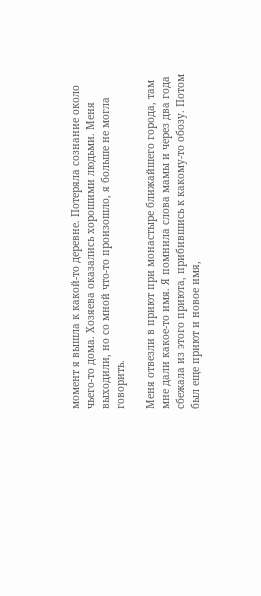момент я вышла к какой-то деревне. Потеряла сознание около чьего-то дома. Хозяева оказались хорошими людьми. Меня выходили, но со мной что-то произошло, я больше не могла говорить.

Меня отвезли в приют при монастыре ближайшего города, там мне дали какое-то имя. Я помнила слова мамы и через два года сбежала из этого приюта, прибившись к какому-то обозу. Потом был еще приют и новое имя,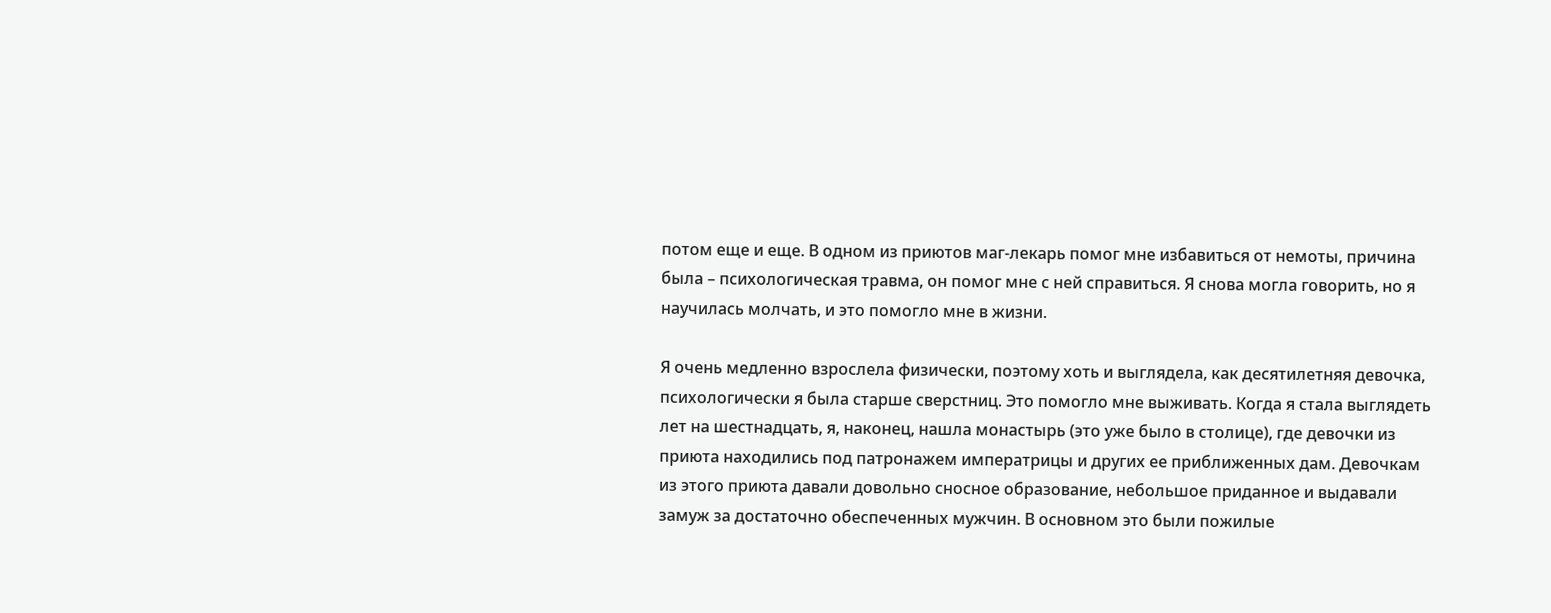потом еще и еще. В одном из приютов маг-лекарь помог мне избавиться от немоты, причина была – психологическая травма, он помог мне с ней справиться. Я снова могла говорить, но я научилась молчать, и это помогло мне в жизни.

Я очень медленно взрослела физически, поэтому хоть и выглядела, как десятилетняя девочка, психологически я была старше сверстниц. Это помогло мне выживать. Когда я стала выглядеть лет на шестнадцать, я, наконец, нашла монастырь (это уже было в столице), где девочки из приюта находились под патронажем императрицы и других ее приближенных дам. Девочкам из этого приюта давали довольно сносное образование, небольшое приданное и выдавали замуж за достаточно обеспеченных мужчин. В основном это были пожилые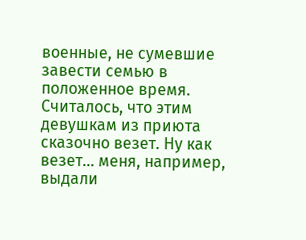военные, не сумевшие завести семью в положенное время. Считалось, что этим девушкам из приюта сказочно везет. Ну как везет… меня, например, выдали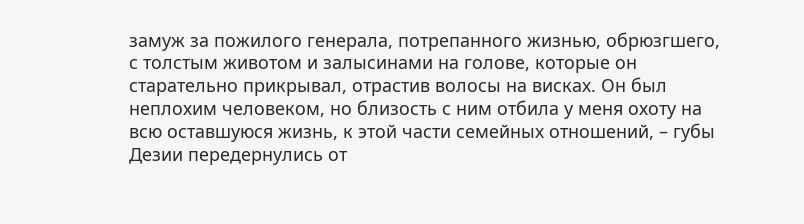замуж за пожилого генерала, потрепанного жизнью, обрюзгшего, с толстым животом и залысинами на голове, которые он старательно прикрывал, отрастив волосы на висках. Он был неплохим человеком, но близость с ним отбила у меня охоту на всю оставшуюся жизнь, к этой части семейных отношений, – губы Дезии передернулись от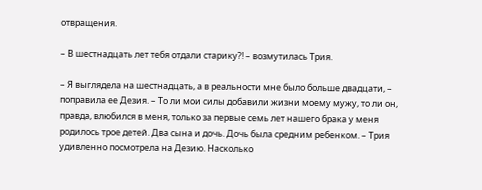отвращения.

– В шестнадцать лет тебя отдали старику?! – возмутилась Трия.

– Я выглядела на шестнадцать, а в реальности мне было больше двадцати, – поправила ее Дезия. – То ли мои силы добавили жизни моему мужу, то ли он, правда, влюбился в меня, только за первые семь лет нашего брака у меня родилось трое детей. Два сына и дочь. Дочь была средним ребенком. – Трия удивленно посмотрела на Дезию. Насколько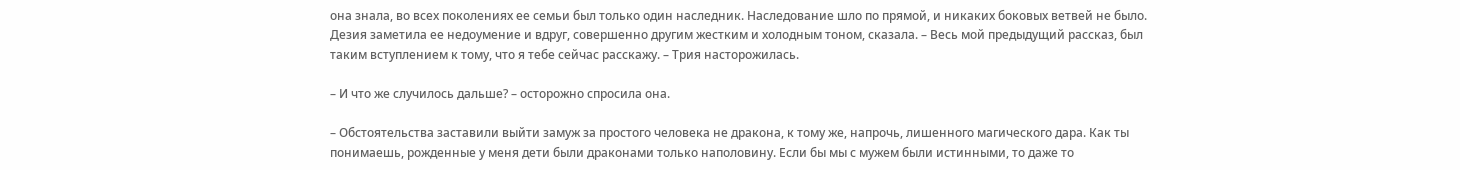она знала, во всех поколениях ее семьи был только один наследник. Наследование шло по прямой, и никаких боковых ветвей не было. Дезия заметила ее недоумение и вдруг, совершенно другим жестким и холодным тоном, сказала. – Весь мой предыдущий рассказ, был таким вступлением к тому, что я тебе сейчас расскажу. – Трия насторожилась.

– И что же случилось дальше? – осторожно спросила она.

– Обстоятельства заставили выйти замуж за простого человека не дракона, к тому же, напрочь, лишенного магического дара. Как ты понимаешь, рожденные у меня дети были драконами только наполовину. Если бы мы с мужем были истинными, то даже то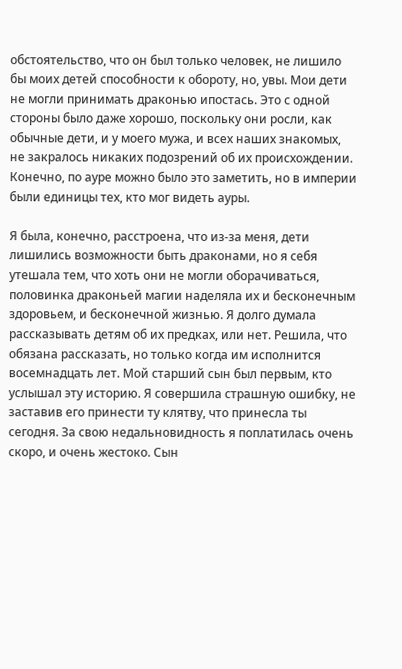обстоятельство, что он был только человек, не лишило бы моих детей способности к обороту, но, увы. Мои дети не могли принимать драконью ипостась. Это с одной стороны было даже хорошо, поскольку они росли, как обычные дети, и у моего мужа, и всех наших знакомых, не закралось никаких подозрений об их происхождении. Конечно, по ауре можно было это заметить, но в империи были единицы тех, кто мог видеть ауры.

Я была, конечно, расстроена, что из-за меня, дети лишились возможности быть драконами, но я себя утешала тем, что хоть они не могли оборачиваться, половинка драконьей магии наделяла их и бесконечным здоровьем, и бесконечной жизнью. Я долго думала рассказывать детям об их предках, или нет. Решила, что обязана рассказать, но только когда им исполнится восемнадцать лет. Мой старший сын был первым, кто услышал эту историю. Я совершила страшную ошибку, не заставив его принести ту клятву, что принесла ты сегодня. За свою недальновидность я поплатилась очень скоро, и очень жестоко. Сын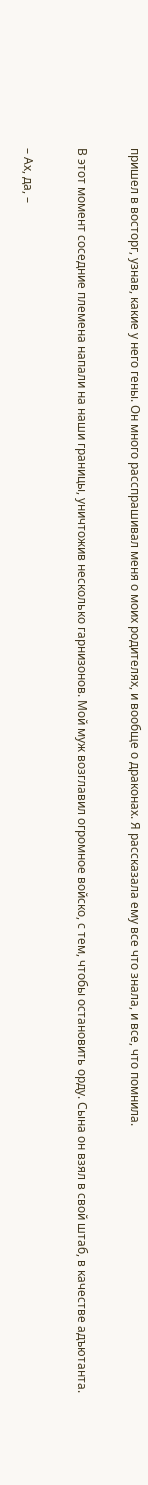пришел в восторг, узнав, какие у него гены. Он много расспрашивал меня о моих родителях, и вообще о драконах. Я рассказала ему все что знала, и все, что помнила.

В этот момент соседние племена напали на наши границы, уничтожив несколько гарнизонов. Мой муж возглавил огромное войско, с тем, чтобы остановить орду. Сына он взял в свой штаб, в качестве адъютанта.

– Ах, да, –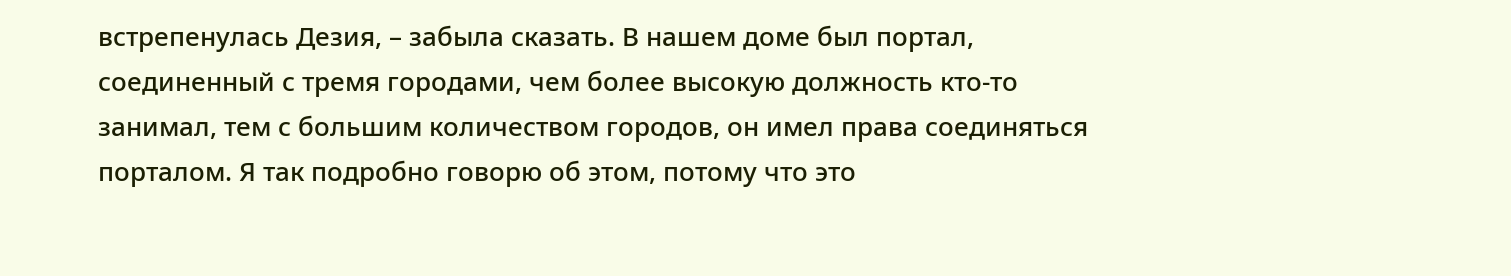встрепенулась Дезия, – забыла сказать. В нашем доме был портал, соединенный с тремя городами, чем более высокую должность кто-то занимал, тем с большим количеством городов, он имел права соединяться порталом. Я так подробно говорю об этом, потому что это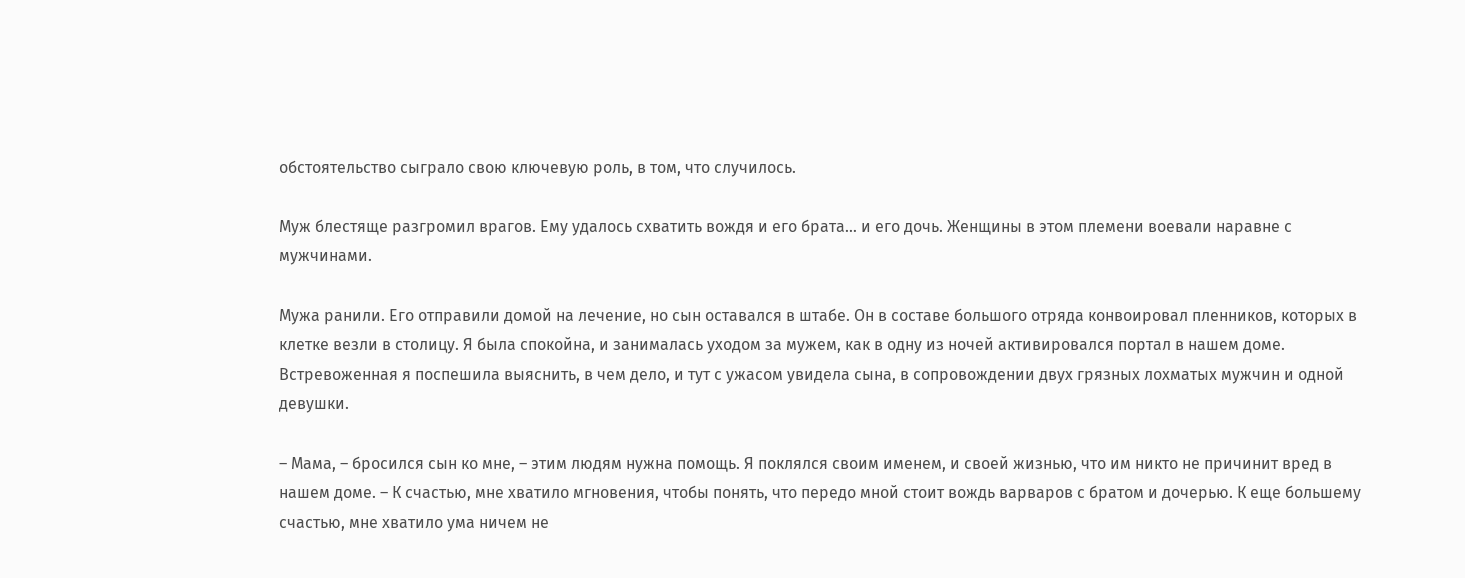обстоятельство сыграло свою ключевую роль, в том, что случилось.

Муж блестяще разгромил врагов. Ему удалось схватить вождя и его брата… и его дочь. Женщины в этом племени воевали наравне с мужчинами.

Мужа ранили. Его отправили домой на лечение, но сын оставался в штабе. Он в составе большого отряда конвоировал пленников, которых в клетке везли в столицу. Я была спокойна, и занималась уходом за мужем, как в одну из ночей активировался портал в нашем доме. Встревоженная я поспешила выяснить, в чем дело, и тут с ужасом увидела сына, в сопровождении двух грязных лохматых мужчин и одной девушки.

– Мама, – бросился сын ко мне, – этим людям нужна помощь. Я поклялся своим именем, и своей жизнью, что им никто не причинит вред в нашем доме. – К счастью, мне хватило мгновения, чтобы понять, что передо мной стоит вождь варваров с братом и дочерью. К еще большему счастью, мне хватило ума ничем не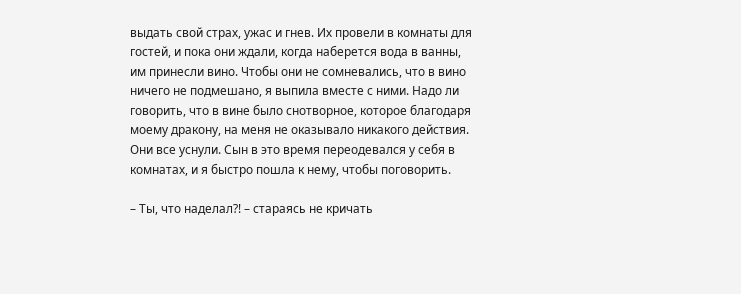выдать свой страх, ужас и гнев. Их провели в комнаты для гостей, и пока они ждали, когда наберется вода в ванны, им принесли вино. Чтобы они не сомневались, что в вино ничего не подмешано, я выпила вместе с ними. Надо ли говорить, что в вине было снотворное, которое благодаря моему дракону, на меня не оказывало никакого действия. Они все уснули. Сын в это время переодевался у себя в комнатах, и я быстро пошла к нему, чтобы поговорить.

– Ты, что наделал?! – стараясь не кричать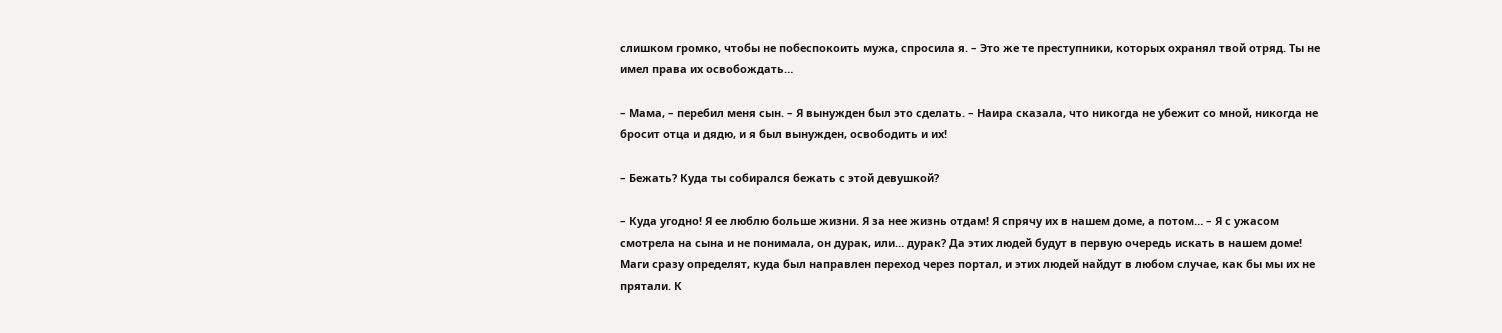слишком громко, чтобы не побеспокоить мужа, спросила я. – Это же те преступники, которых охранял твой отряд. Ты не имел права их освобождать…

– Мама, – перебил меня сын. – Я вынужден был это сделать. – Наира сказала, что никогда не убежит со мной, никогда не бросит отца и дядю, и я был вынужден, освободить и их!

– Бежать? Куда ты собирался бежать с этой девушкой?

– Куда угодно! Я ее люблю больше жизни. Я за нее жизнь отдам! Я спрячу их в нашем доме, а потом… – Я с ужасом смотрела на сына и не понимала, он дурак, или… дурак? Да этих людей будут в первую очередь искать в нашем доме! Маги сразу определят, куда был направлен переход через портал, и этих людей найдут в любом случае, как бы мы их не прятали. К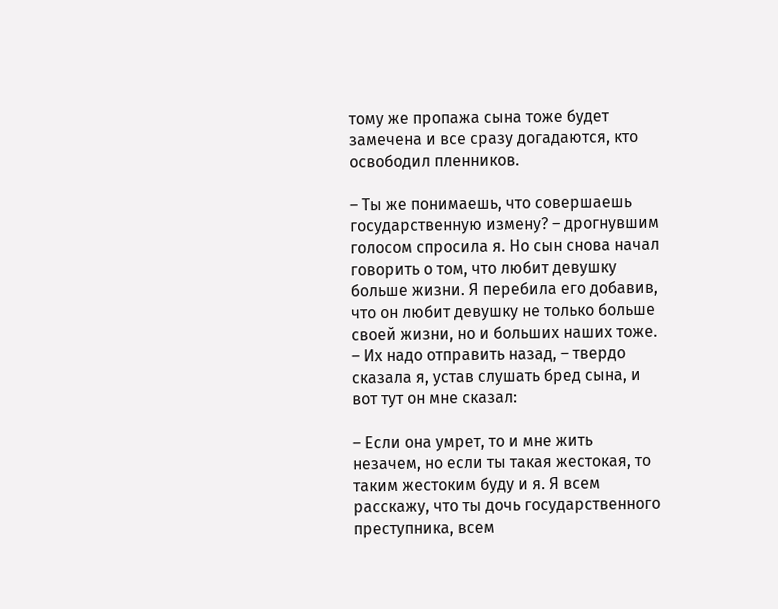тому же пропажа сына тоже будет замечена и все сразу догадаются, кто освободил пленников.

– Ты же понимаешь, что совершаешь государственную измену? – дрогнувшим голосом спросила я. Но сын снова начал говорить о том, что любит девушку больше жизни. Я перебила его добавив, что он любит девушку не только больше своей жизни, но и больших наших тоже. – Их надо отправить назад, – твердо сказала я, устав слушать бред сына, и вот тут он мне сказал:

– Если она умрет, то и мне жить незачем, но если ты такая жестокая, то таким жестоким буду и я. Я всем расскажу, что ты дочь государственного преступника, всем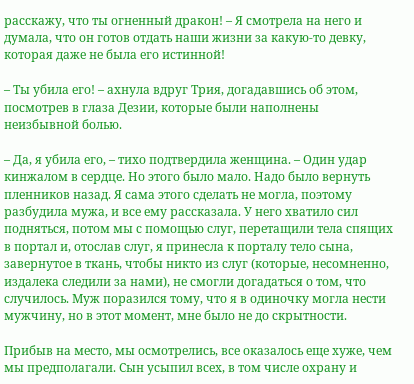расскажу, что ты огненный дракон! – Я смотрела на него и думала, что он готов отдать наши жизни за какую-то девку, которая даже не была его истинной!

– Ты убила его! – ахнула вдруг Трия, догадавшись об этом, посмотрев в глаза Дезии, которые были наполнены неизбывной болью.

– Да, я убила его, – тихо подтвердила женщина. – Один удар кинжалом в сердце. Но этого было мало. Надо было вернуть пленников назад. Я сама этого сделать не могла, поэтому разбудила мужа, и все ему рассказала. У него хватило сил подняться, потом мы с помощью слуг, перетащили тела спящих в портал и, отослав слуг, я принесла к порталу тело сына, завернутое в ткань, чтобы никто из слуг (которые, несомненно, издалека следили за нами), не смогли догадаться о том, что случилось. Муж поразился тому, что я в одиночку могла нести мужчину, но в этот момент, мне было не до скрытности.

Прибыв на место, мы осмотрелись, все оказалось еще хуже, чем мы предполагали. Сын усыпил всех, в том числе охрану и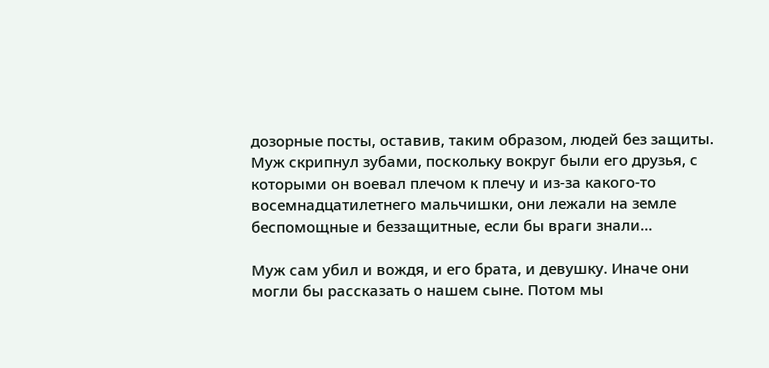дозорные посты, оставив, таким образом, людей без защиты. Муж скрипнул зубами, поскольку вокруг были его друзья, с которыми он воевал плечом к плечу и из-за какого-то восемнадцатилетнего мальчишки, они лежали на земле беспомощные и беззащитные, если бы враги знали…

Муж сам убил и вождя, и его брата, и девушку. Иначе они могли бы рассказать о нашем сыне. Потом мы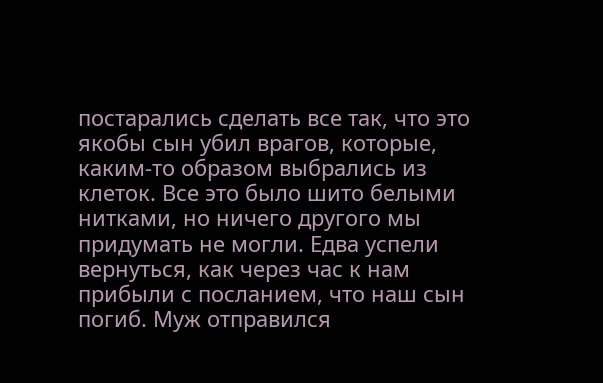постарались сделать все так, что это якобы сын убил врагов, которые, каким-то образом выбрались из клеток. Все это было шито белыми нитками, но ничего другого мы придумать не могли. Едва успели вернуться, как через час к нам прибыли с посланием, что наш сын погиб. Муж отправился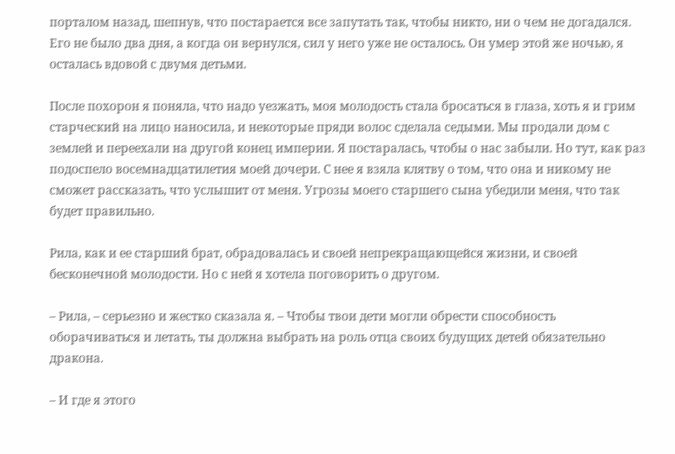порталом назад, шепнув, что постарается все запутать так, чтобы никто, ни о чем не догадался. Его не было два дня, а когда он вернулся, сил у него уже не осталось. Он умер этой же ночью, я осталась вдовой с двумя детьми.

После похорон я поняла, что надо уезжать, моя молодость стала бросаться в глаза, хоть я и грим старческий на лицо наносила, и некоторые пряди волос сделала седыми. Мы продали дом с землей и переехали на другой конец империи. Я постаралась, чтобы о нас забыли. Но тут, как раз подоспело восемнадцатилетия моей дочери. С нее я взяла клятву о том, что она и никому не сможет рассказать, что услышит от меня. Угрозы моего старшего сына убедили меня, что так будет правильно.

Рила, как и ее старший брат, обрадовалась и своей непрекращающейся жизни, и своей бесконечной молодости. Но с ней я хотела поговорить о другом.

– Рила, – серьезно и жестко сказала я. – Чтобы твои дети могли обрести способность оборачиваться и летать, ты должна выбрать на роль отца своих будущих детей обязательно дракона.

– И где я этого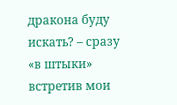дракона буду искать? – сразу «в штыки» встретив мои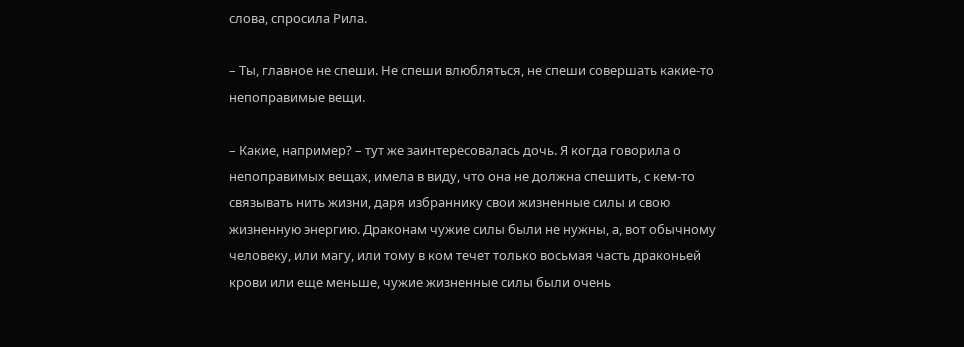слова, спросила Рила.

– Ты, главное не спеши. Не спеши влюбляться, не спеши совершать какие-то непоправимые вещи.

– Какие, например? – тут же заинтересовалась дочь. Я когда говорила о непоправимых вещах, имела в виду, что она не должна спешить, с кем-то связывать нить жизни, даря избраннику свои жизненные силы и свою жизненную энергию. Драконам чужие силы были не нужны, а, вот обычному человеку, или магу, или тому в ком течет только восьмая часть драконьей крови или еще меньше, чужие жизненные силы были очень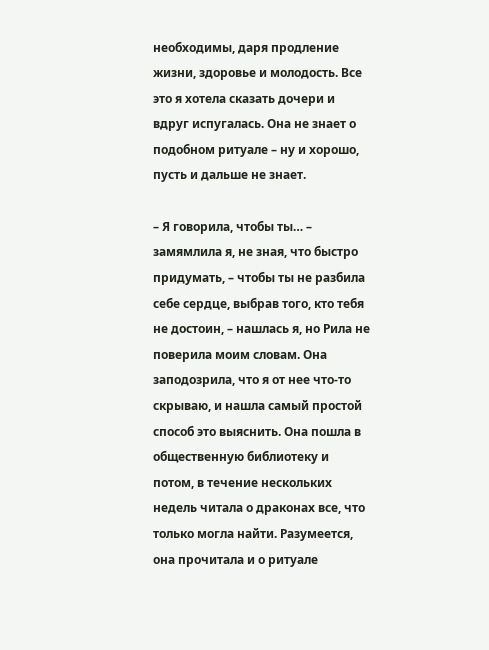необходимы, даря продление жизни, здоровье и молодость. Все это я хотела сказать дочери и вдруг испугалась. Она не знает о подобном ритуале – ну и хорошо, пусть и дальше не знает.

– Я говорила, чтобы ты… – замямлила я, не зная, что быстро придумать, – чтобы ты не разбила себе сердце, выбрав того, кто тебя не достоин, – нашлась я, но Рила не поверила моим словам. Она заподозрила, что я от нее что-то скрываю, и нашла самый простой способ это выяснить. Она пошла в общественную библиотеку и потом, в течение нескольких недель читала о драконах все, что только могла найти. Разумеется, она прочитала и о ритуале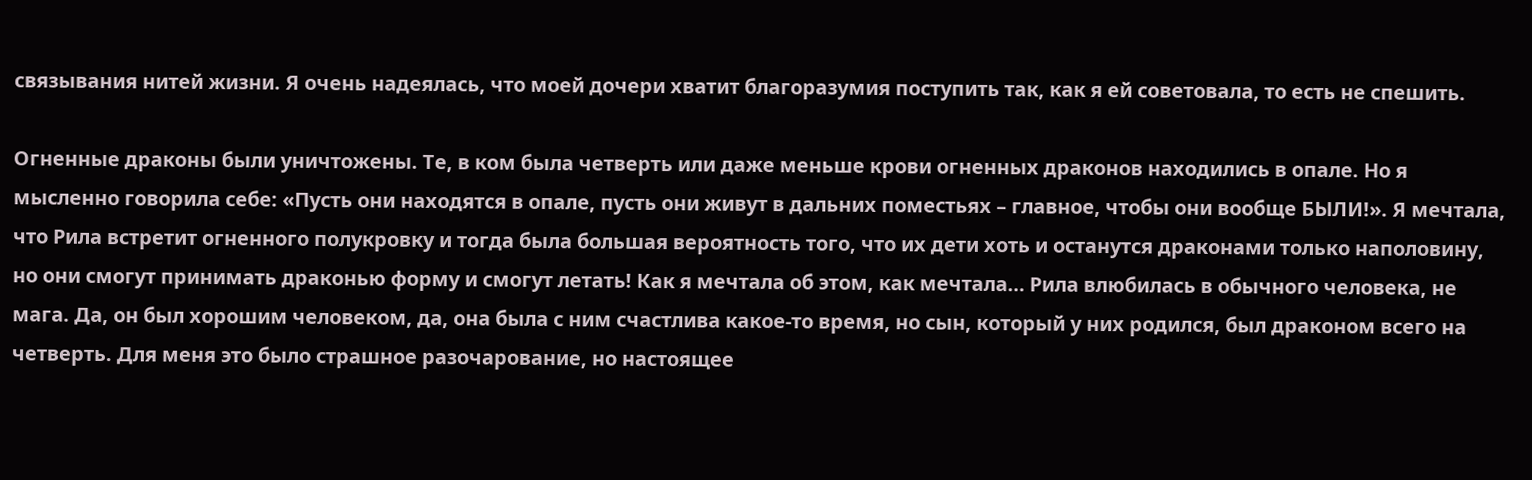связывания нитей жизни. Я очень надеялась, что моей дочери хватит благоразумия поступить так, как я ей советовала, то есть не спешить.

Огненные драконы были уничтожены. Те, в ком была четверть или даже меньше крови огненных драконов находились в опале. Но я мысленно говорила себе: «Пусть они находятся в опале, пусть они живут в дальних поместьях – главное, чтобы они вообще БЫЛИ!». Я мечтала, что Рила встретит огненного полукровку и тогда была большая вероятность того, что их дети хоть и останутся драконами только наполовину, но они смогут принимать драконью форму и смогут летать! Как я мечтала об этом, как мечтала… Рила влюбилась в обычного человека, не мага. Да, он был хорошим человеком, да, она была с ним счастлива какое-то время, но сын, который у них родился, был драконом всего на четверть. Для меня это было страшное разочарование, но настоящее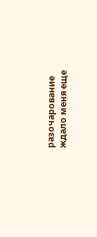разочарование ждало меня еще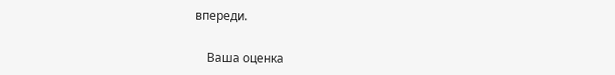впереди.


    Ваша оценка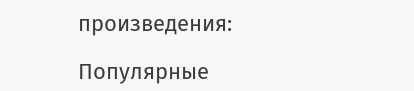произведения:

Популярные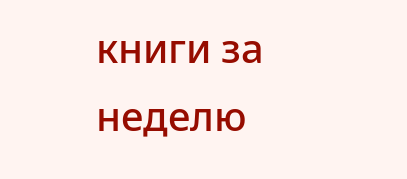книги за неделю